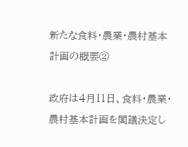新たな食料・農業・農村基本計画の概要②

政府は4月11日、食料・農業・農村基本計画を閣議決定し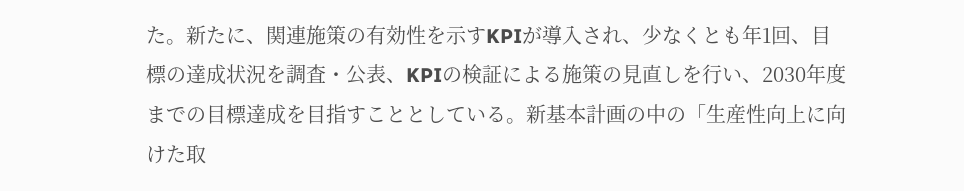た。新たに、関連施策の有効性を示すKPIが導入され、少なくとも年1回、目標の達成状況を調査・公表、KPIの検証による施策の見直しを行い、2030年度までの目標達成を目指すこととしている。新基本計画の中の「生産性向上に向けた取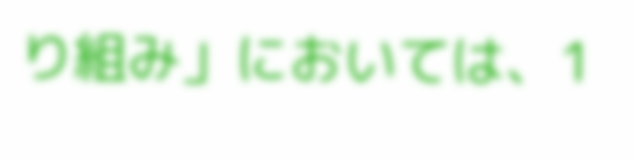り組み」においては、1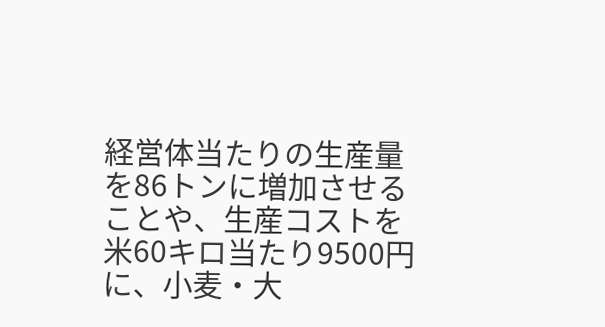経営体当たりの生産量を86トンに増加させることや、生産コストを米60キロ当たり9500円に、小麦・大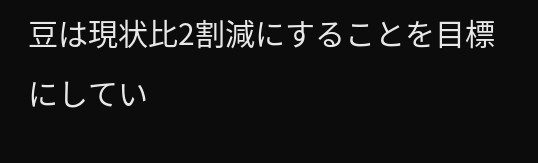豆は現状比2割減にすることを目標にしてい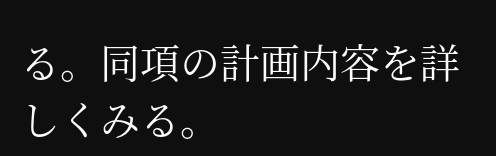る。同項の計画内容を詳しくみる。